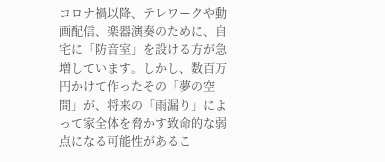コロナ禍以降、テレワークや動画配信、楽器演奏のために、自宅に「防音室」を設ける方が急増しています。しかし、数百万円かけて作ったその「夢の空間」が、将来の「雨漏り」によって家全体を脅かす致命的な弱点になる可能性があるこ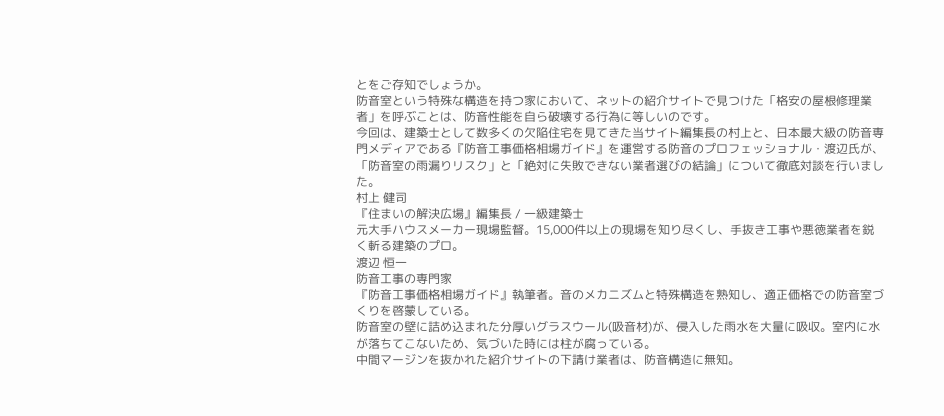とをご存知でしょうか。
防音室という特殊な構造を持つ家において、ネットの紹介サイトで見つけた「格安の屋根修理業者」を呼ぶことは、防音性能を自ら破壊する行為に等しいのです。
今回は、建築士として数多くの欠陥住宅を見てきた当サイト編集長の村上と、日本最大級の防音専門メディアである『防音工事価格相場ガイド』を運営する防音のプロフェッショナル・渡辺氏が、「防音室の雨漏りリスク」と「絶対に失敗できない業者選びの結論」について徹底対談を行いました。
村上 健司
『住まいの解決広場』編集長 / 一級建築士
元大手ハウスメーカー現場監督。15,000件以上の現場を知り尽くし、手抜き工事や悪徳業者を鋭く斬る建築のプロ。
渡辺 恒一
防音工事の専門家
『防音工事価格相場ガイド』執筆者。音のメカニズムと特殊構造を熟知し、適正価格での防音室づくりを啓蒙している。
防音室の壁に詰め込まれた分厚いグラスウール(吸音材)が、侵入した雨水を大量に吸収。室内に水が落ちてこないため、気づいた時には柱が腐っている。
中間マージンを抜かれた紹介サイトの下請け業者は、防音構造に無知。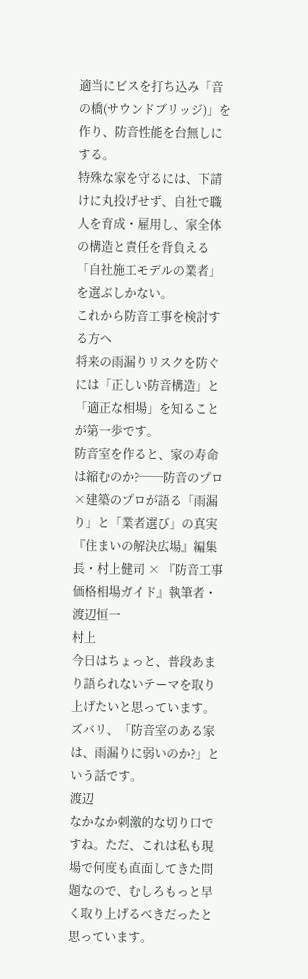適当にビスを打ち込み「音の橋(サウンドブリッジ)」を作り、防音性能を台無しにする。
特殊な家を守るには、下請けに丸投げせず、自社で職人を育成・雇用し、家全体の構造と責任を背負える「自社施工モデルの業者」を選ぶしかない。
これから防音工事を検討する方へ
将来の雨漏りリスクを防ぐには「正しい防音構造」と「適正な相場」を知ることが第一歩です。
防音室を作ると、家の寿命は縮むのか?──防音のプロ×建築のプロが語る「雨漏り」と「業者選び」の真実
『住まいの解決広場』編集長・村上健司 × 『防音工事価格相場ガイド』執筆者・渡辺恒一
村上
今日はちょっと、普段あまり語られないテーマを取り上げたいと思っています。ズバリ、「防音室のある家は、雨漏りに弱いのか?」という話です。
渡辺
なかなか刺激的な切り口ですね。ただ、これは私も現場で何度も直面してきた問題なので、むしろもっと早く取り上げるべきだったと思っています。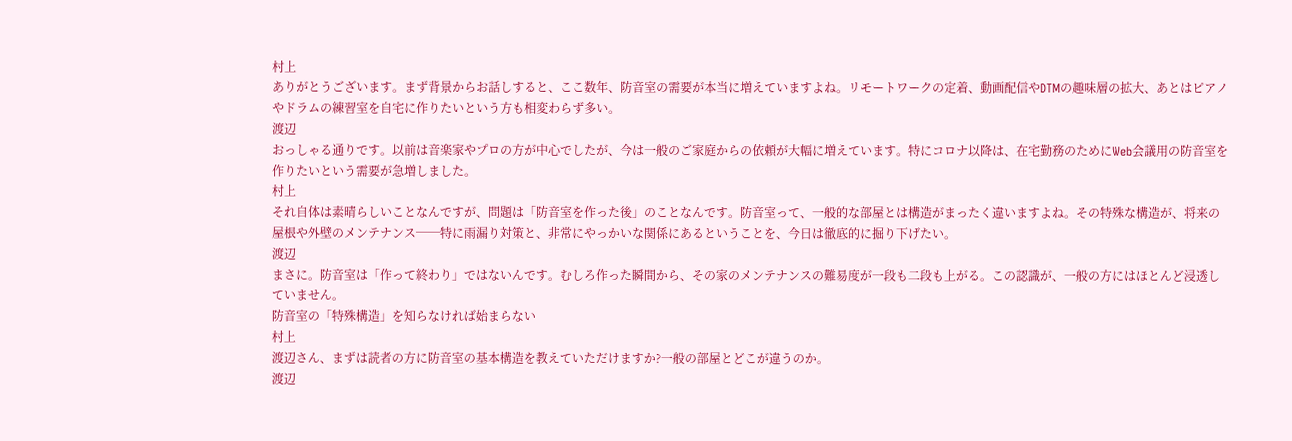村上
ありがとうございます。まず背景からお話しすると、ここ数年、防音室の需要が本当に増えていますよね。リモートワークの定着、動画配信やDTMの趣味層の拡大、あとはピアノやドラムの練習室を自宅に作りたいという方も相変わらず多い。
渡辺
おっしゃる通りです。以前は音楽家やプロの方が中心でしたが、今は一般のご家庭からの依頼が大幅に増えています。特にコロナ以降は、在宅勤務のためにWeb会議用の防音室を作りたいという需要が急増しました。
村上
それ自体は素晴らしいことなんですが、問題は「防音室を作った後」のことなんです。防音室って、一般的な部屋とは構造がまったく違いますよね。その特殊な構造が、将来の屋根や外壁のメンテナンス──特に雨漏り対策と、非常にやっかいな関係にあるということを、今日は徹底的に掘り下げたい。
渡辺
まさに。防音室は「作って終わり」ではないんです。むしろ作った瞬間から、その家のメンテナンスの難易度が一段も二段も上がる。この認識が、一般の方にはほとんど浸透していません。
防音室の「特殊構造」を知らなければ始まらない
村上
渡辺さん、まずは読者の方に防音室の基本構造を教えていただけますか?一般の部屋とどこが違うのか。
渡辺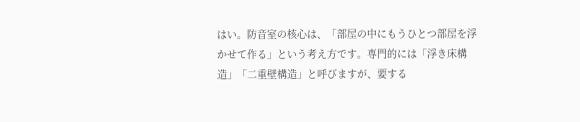はい。防音室の核心は、「部屋の中にもうひとつ部屋を浮かせて作る」という考え方です。専門的には「浮き床構造」「二重壁構造」と呼びますが、要する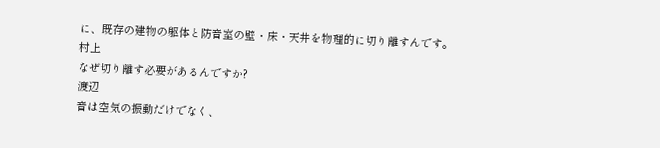に、既存の建物の躯体と防音室の壁・床・天井を物理的に切り離すんです。
村上
なぜ切り離す必要があるんですか?
渡辺
音は空気の振動だけでなく、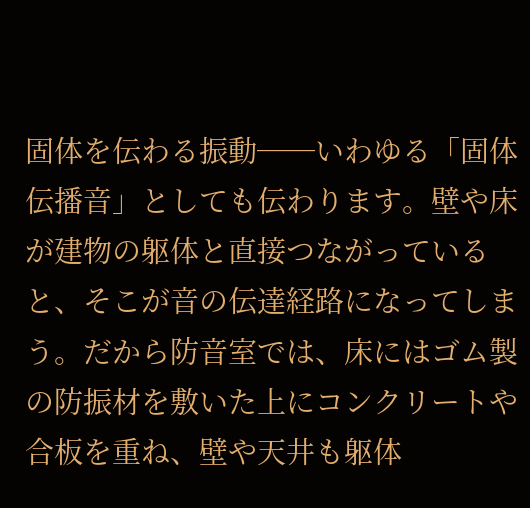固体を伝わる振動──いわゆる「固体伝播音」としても伝わります。壁や床が建物の躯体と直接つながっていると、そこが音の伝達経路になってしまう。だから防音室では、床にはゴム製の防振材を敷いた上にコンクリートや合板を重ね、壁や天井も躯体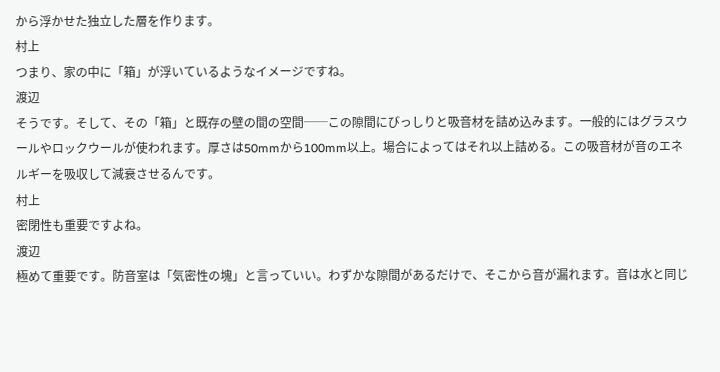から浮かせた独立した層を作ります。
村上
つまり、家の中に「箱」が浮いているようなイメージですね。
渡辺
そうです。そして、その「箱」と既存の壁の間の空間──この隙間にびっしりと吸音材を詰め込みます。一般的にはグラスウールやロックウールが使われます。厚さは50mmから100mm以上。場合によってはそれ以上詰める。この吸音材が音のエネルギーを吸収して減衰させるんです。
村上
密閉性も重要ですよね。
渡辺
極めて重要です。防音室は「気密性の塊」と言っていい。わずかな隙間があるだけで、そこから音が漏れます。音は水と同じ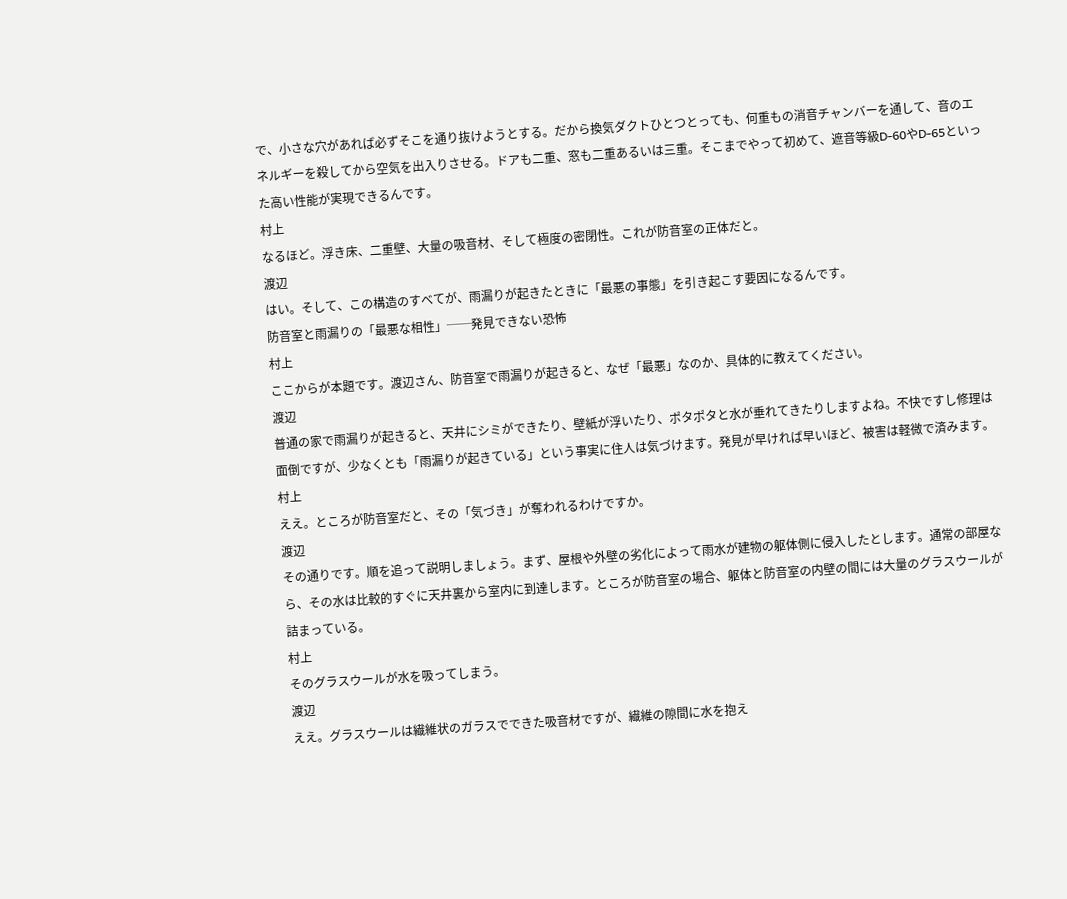で、小さな穴があれば必ずそこを通り抜けようとする。だから換気ダクトひとつとっても、何重もの消音チャンバーを通して、音のエネルギーを殺してから空気を出入りさせる。ドアも二重、窓も二重あるいは三重。そこまでやって初めて、遮音等級D-60やD-65といった高い性能が実現できるんです。
村上
なるほど。浮き床、二重壁、大量の吸音材、そして極度の密閉性。これが防音室の正体だと。
渡辺
はい。そして、この構造のすべてが、雨漏りが起きたときに「最悪の事態」を引き起こす要因になるんです。
防音室と雨漏りの「最悪な相性」──発見できない恐怖
村上
ここからが本題です。渡辺さん、防音室で雨漏りが起きると、なぜ「最悪」なのか、具体的に教えてください。
渡辺
普通の家で雨漏りが起きると、天井にシミができたり、壁紙が浮いたり、ポタポタと水が垂れてきたりしますよね。不快ですし修理は面倒ですが、少なくとも「雨漏りが起きている」という事実に住人は気づけます。発見が早ければ早いほど、被害は軽微で済みます。
村上
ええ。ところが防音室だと、その「気づき」が奪われるわけですか。
渡辺
その通りです。順を追って説明しましょう。まず、屋根や外壁の劣化によって雨水が建物の躯体側に侵入したとします。通常の部屋なら、その水は比較的すぐに天井裏から室内に到達します。ところが防音室の場合、躯体と防音室の内壁の間には大量のグラスウールが詰まっている。
村上
そのグラスウールが水を吸ってしまう。
渡辺
ええ。グラスウールは繊維状のガラスでできた吸音材ですが、繊維の隙間に水を抱え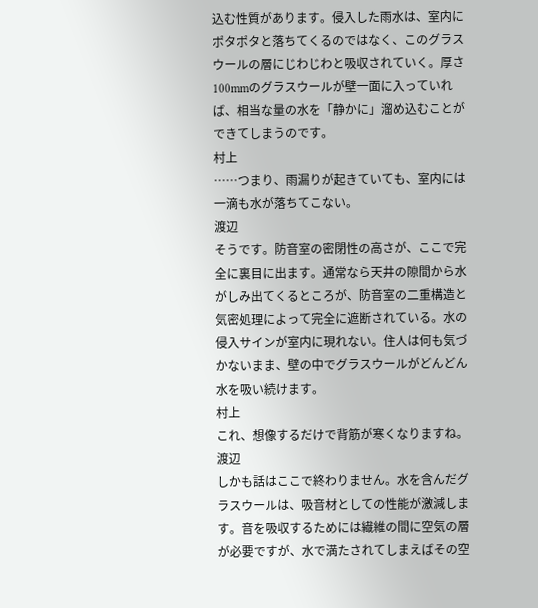込む性質があります。侵入した雨水は、室内にポタポタと落ちてくるのではなく、このグラスウールの層にじわじわと吸収されていく。厚さ100mmのグラスウールが壁一面に入っていれば、相当な量の水を「静かに」溜め込むことができてしまうのです。
村上
……つまり、雨漏りが起きていても、室内には一滴も水が落ちてこない。
渡辺
そうです。防音室の密閉性の高さが、ここで完全に裏目に出ます。通常なら天井の隙間から水がしみ出てくるところが、防音室の二重構造と気密処理によって完全に遮断されている。水の侵入サインが室内に現れない。住人は何も気づかないまま、壁の中でグラスウールがどんどん水を吸い続けます。
村上
これ、想像するだけで背筋が寒くなりますね。
渡辺
しかも話はここで終わりません。水を含んだグラスウールは、吸音材としての性能が激減します。音を吸収するためには繊維の間に空気の層が必要ですが、水で満たされてしまえばその空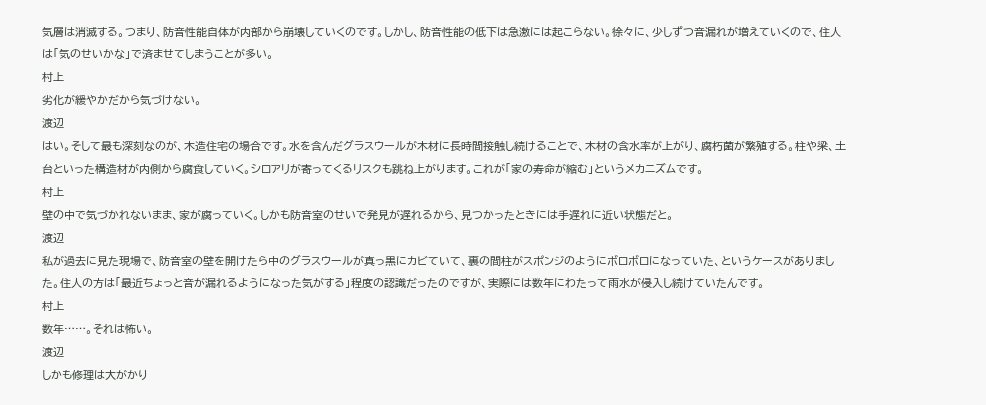気層は消滅する。つまり、防音性能自体が内部から崩壊していくのです。しかし、防音性能の低下は急激には起こらない。徐々に、少しずつ音漏れが増えていくので、住人は「気のせいかな」で済ませてしまうことが多い。
村上
劣化が緩やかだから気づけない。
渡辺
はい。そして最も深刻なのが、木造住宅の場合です。水を含んだグラスウールが木材に長時間接触し続けることで、木材の含水率が上がり、腐朽菌が繁殖する。柱や梁、土台といった構造材が内側から腐食していく。シロアリが寄ってくるリスクも跳ね上がります。これが「家の寿命が縮む」というメカニズムです。
村上
壁の中で気づかれないまま、家が腐っていく。しかも防音室のせいで発見が遅れるから、見つかったときには手遅れに近い状態だと。
渡辺
私が過去に見た現場で、防音室の壁を開けたら中のグラスウールが真っ黒にカビていて、裏の間柱がスポンジのようにボロボロになっていた、というケースがありました。住人の方は「最近ちょっと音が漏れるようになった気がする」程度の認識だったのですが、実際には数年にわたって雨水が侵入し続けていたんです。
村上
数年……。それは怖い。
渡辺
しかも修理は大がかり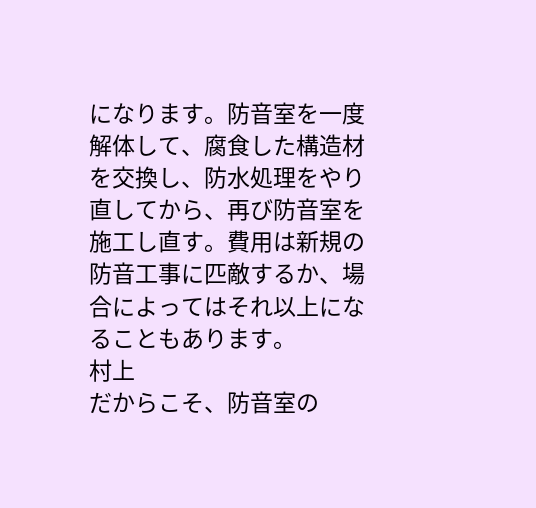になります。防音室を一度解体して、腐食した構造材を交換し、防水処理をやり直してから、再び防音室を施工し直す。費用は新規の防音工事に匹敵するか、場合によってはそれ以上になることもあります。
村上
だからこそ、防音室の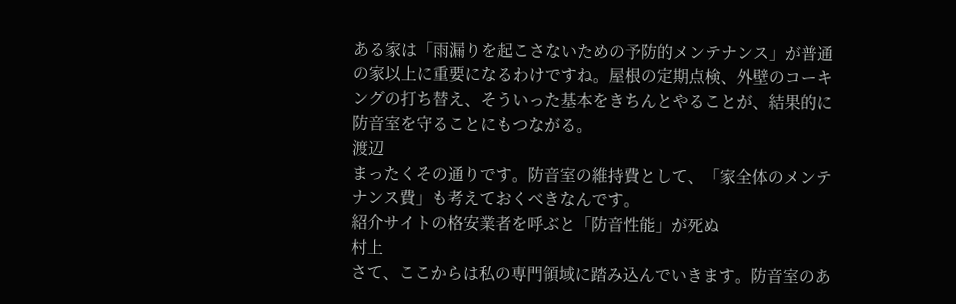ある家は「雨漏りを起こさないための予防的メンテナンス」が普通の家以上に重要になるわけですね。屋根の定期点検、外壁のコーキングの打ち替え、そういった基本をきちんとやることが、結果的に防音室を守ることにもつながる。
渡辺
まったくその通りです。防音室の維持費として、「家全体のメンテナンス費」も考えておくべきなんです。
紹介サイトの格安業者を呼ぶと「防音性能」が死ぬ
村上
さて、ここからは私の専門領域に踏み込んでいきます。防音室のあ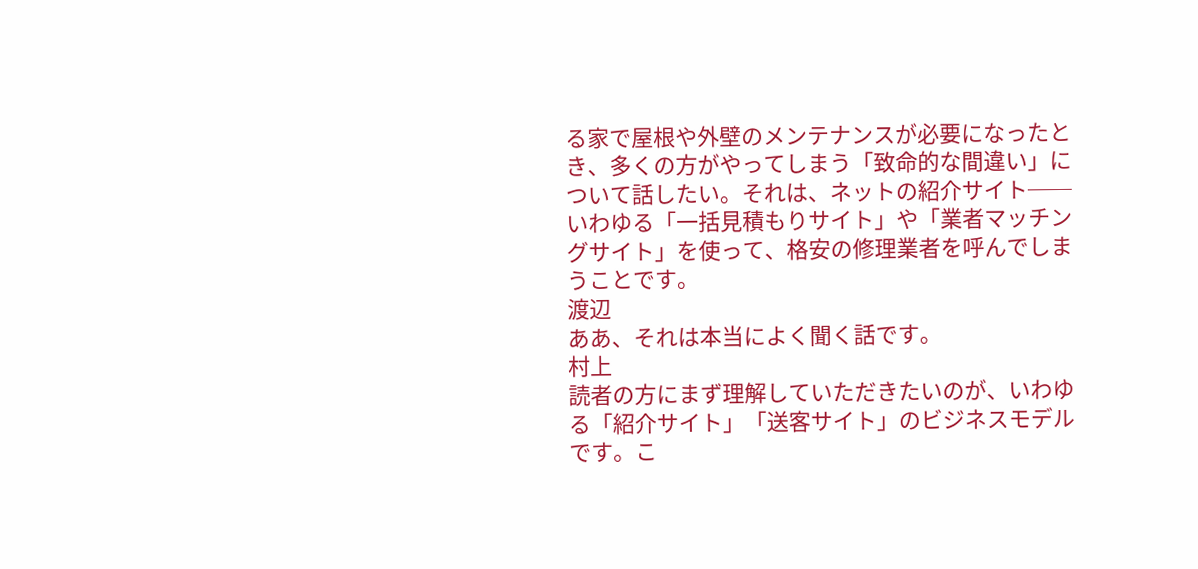る家で屋根や外壁のメンテナンスが必要になったとき、多くの方がやってしまう「致命的な間違い」について話したい。それは、ネットの紹介サイト──いわゆる「一括見積もりサイト」や「業者マッチングサイト」を使って、格安の修理業者を呼んでしまうことです。
渡辺
ああ、それは本当によく聞く話です。
村上
読者の方にまず理解していただきたいのが、いわゆる「紹介サイト」「送客サイト」のビジネスモデルです。こ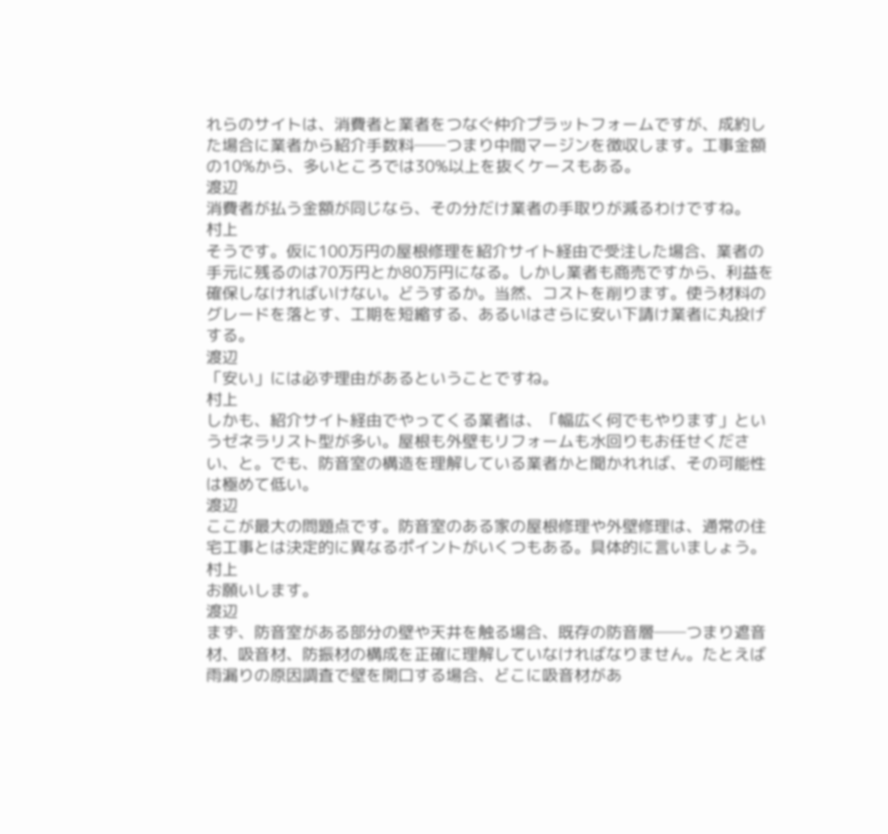れらのサイトは、消費者と業者をつなぐ仲介プラットフォームですが、成約した場合に業者から紹介手数料──つまり中間マージンを徴収します。工事金額の10%から、多いところでは30%以上を抜くケースもある。
渡辺
消費者が払う金額が同じなら、その分だけ業者の手取りが減るわけですね。
村上
そうです。仮に100万円の屋根修理を紹介サイト経由で受注した場合、業者の手元に残るのは70万円とか80万円になる。しかし業者も商売ですから、利益を確保しなければいけない。どうするか。当然、コストを削ります。使う材料のグレードを落とす、工期を短縮する、あるいはさらに安い下請け業者に丸投げする。
渡辺
「安い」には必ず理由があるということですね。
村上
しかも、紹介サイト経由でやってくる業者は、「幅広く何でもやります」というゼネラリスト型が多い。屋根も外壁もリフォームも水回りもお任せください、と。でも、防音室の構造を理解している業者かと聞かれれば、その可能性は極めて低い。
渡辺
ここが最大の問題点です。防音室のある家の屋根修理や外壁修理は、通常の住宅工事とは決定的に異なるポイントがいくつもある。具体的に言いましょう。
村上
お願いします。
渡辺
まず、防音室がある部分の壁や天井を触る場合、既存の防音層──つまり遮音材、吸音材、防振材の構成を正確に理解していなければなりません。たとえば雨漏りの原因調査で壁を開口する場合、どこに吸音材があ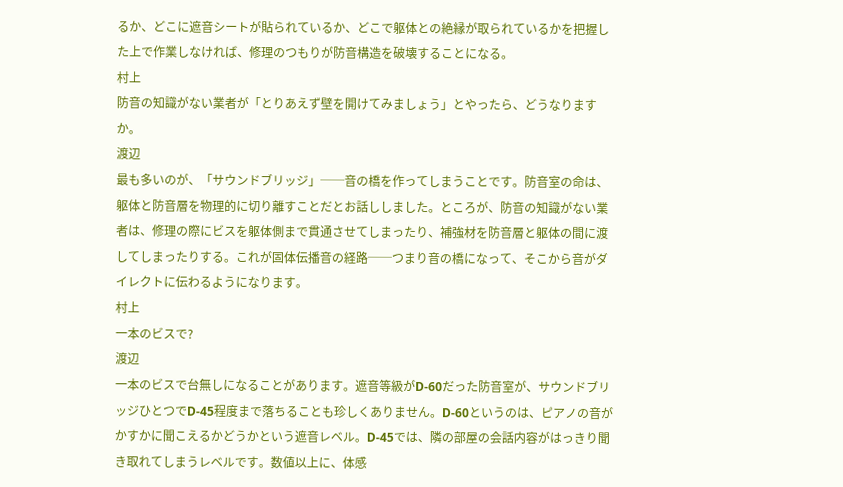るか、どこに遮音シートが貼られているか、どこで躯体との絶縁が取られているかを把握した上で作業しなければ、修理のつもりが防音構造を破壊することになる。
村上
防音の知識がない業者が「とりあえず壁を開けてみましょう」とやったら、どうなりますか。
渡辺
最も多いのが、「サウンドブリッジ」──音の橋を作ってしまうことです。防音室の命は、躯体と防音層を物理的に切り離すことだとお話ししました。ところが、防音の知識がない業者は、修理の際にビスを躯体側まで貫通させてしまったり、補強材を防音層と躯体の間に渡してしまったりする。これが固体伝播音の経路──つまり音の橋になって、そこから音がダイレクトに伝わるようになります。
村上
一本のビスで?
渡辺
一本のビスで台無しになることがあります。遮音等級がD-60だった防音室が、サウンドブリッジひとつでD-45程度まで落ちることも珍しくありません。D-60というのは、ピアノの音がかすかに聞こえるかどうかという遮音レベル。D-45では、隣の部屋の会話内容がはっきり聞き取れてしまうレベルです。数値以上に、体感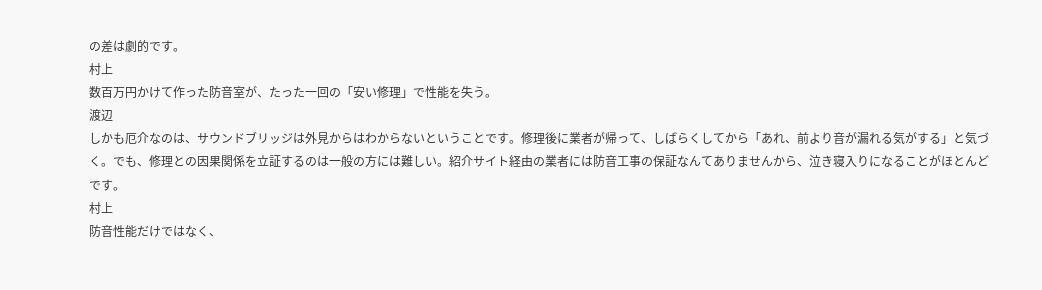の差は劇的です。
村上
数百万円かけて作った防音室が、たった一回の「安い修理」で性能を失う。
渡辺
しかも厄介なのは、サウンドブリッジは外見からはわからないということです。修理後に業者が帰って、しばらくしてから「あれ、前より音が漏れる気がする」と気づく。でも、修理との因果関係を立証するのは一般の方には難しい。紹介サイト経由の業者には防音工事の保証なんてありませんから、泣き寝入りになることがほとんどです。
村上
防音性能だけではなく、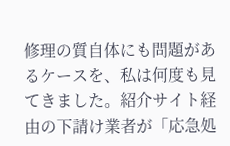修理の質自体にも問題があるケースを、私は何度も見てきました。紹介サイト経由の下請け業者が「応急処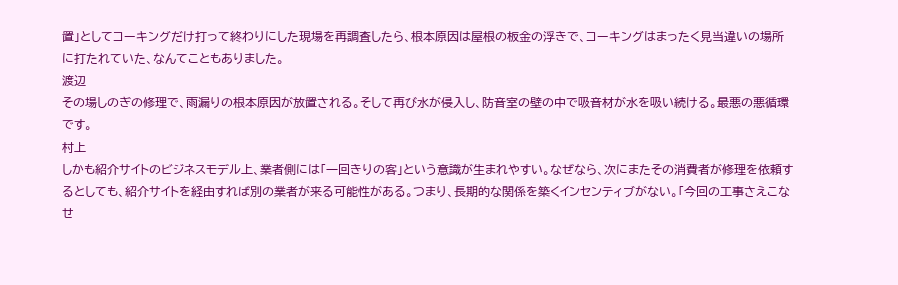置」としてコーキングだけ打って終わりにした現場を再調査したら、根本原因は屋根の板金の浮きで、コーキングはまったく見当違いの場所に打たれていた、なんてこともありました。
渡辺
その場しのぎの修理で、雨漏りの根本原因が放置される。そして再び水が侵入し、防音室の壁の中で吸音材が水を吸い続ける。最悪の悪循環です。
村上
しかも紹介サイトのビジネスモデル上、業者側には「一回きりの客」という意識が生まれやすい。なぜなら、次にまたその消費者が修理を依頼するとしても、紹介サイトを経由すれば別の業者が来る可能性がある。つまり、長期的な関係を築くインセンティブがない。「今回の工事さえこなせ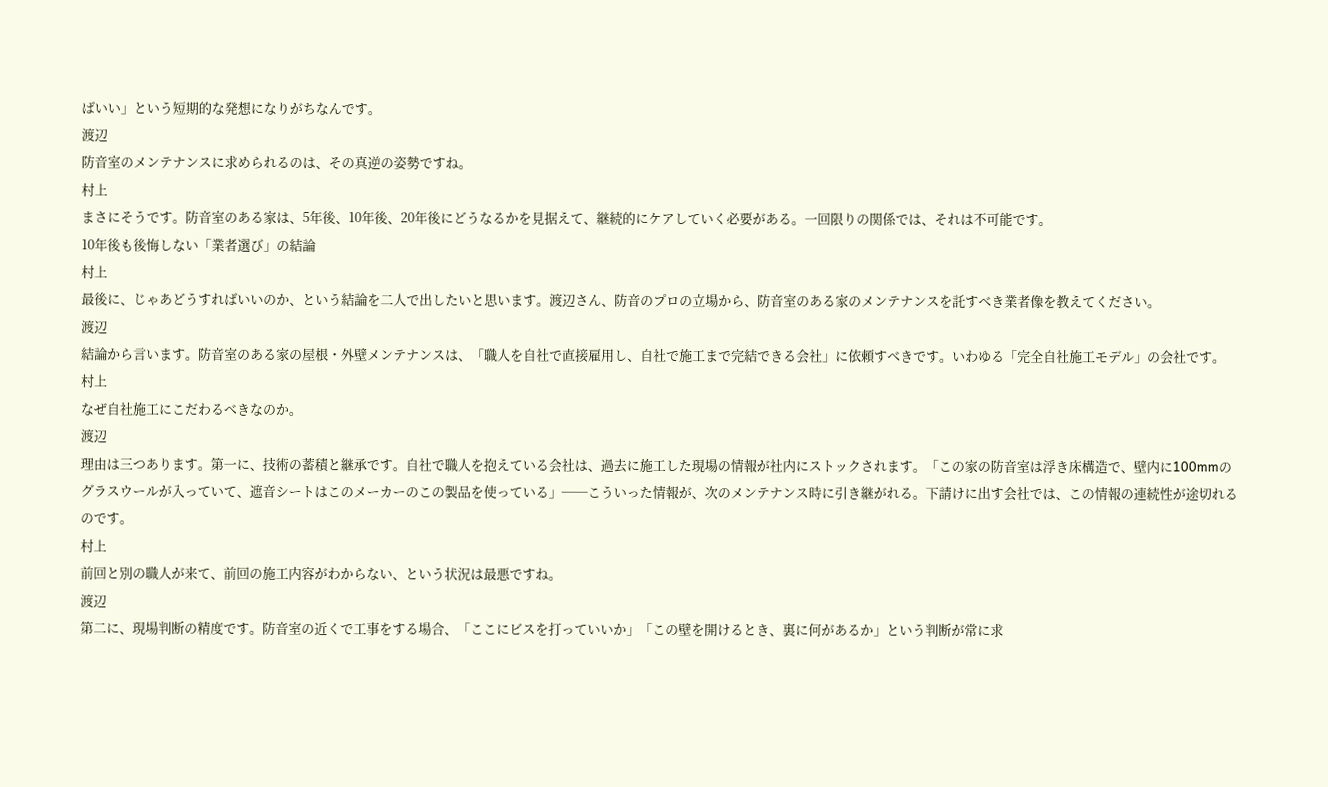ばいい」という短期的な発想になりがちなんです。
渡辺
防音室のメンテナンスに求められるのは、その真逆の姿勢ですね。
村上
まさにそうです。防音室のある家は、5年後、10年後、20年後にどうなるかを見据えて、継続的にケアしていく必要がある。一回限りの関係では、それは不可能です。
10年後も後悔しない「業者選び」の結論
村上
最後に、じゃあどうすればいいのか、という結論を二人で出したいと思います。渡辺さん、防音のプロの立場から、防音室のある家のメンテナンスを託すべき業者像を教えてください。
渡辺
結論から言います。防音室のある家の屋根・外壁メンテナンスは、「職人を自社で直接雇用し、自社で施工まで完結できる会社」に依頼すべきです。いわゆる「完全自社施工モデル」の会社です。
村上
なぜ自社施工にこだわるべきなのか。
渡辺
理由は三つあります。第一に、技術の蓄積と継承です。自社で職人を抱えている会社は、過去に施工した現場の情報が社内にストックされます。「この家の防音室は浮き床構造で、壁内に100mmのグラスウールが入っていて、遮音シートはこのメーカーのこの製品を使っている」──こういった情報が、次のメンテナンス時に引き継がれる。下請けに出す会社では、この情報の連続性が途切れるのです。
村上
前回と別の職人が来て、前回の施工内容がわからない、という状況は最悪ですね。
渡辺
第二に、現場判断の精度です。防音室の近くで工事をする場合、「ここにビスを打っていいか」「この壁を開けるとき、裏に何があるか」という判断が常に求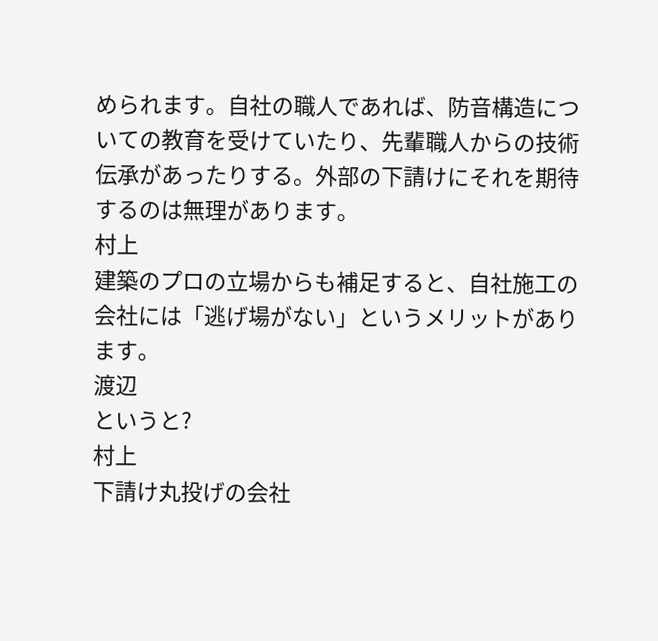められます。自社の職人であれば、防音構造についての教育を受けていたり、先輩職人からの技術伝承があったりする。外部の下請けにそれを期待するのは無理があります。
村上
建築のプロの立場からも補足すると、自社施工の会社には「逃げ場がない」というメリットがあります。
渡辺
というと?
村上
下請け丸投げの会社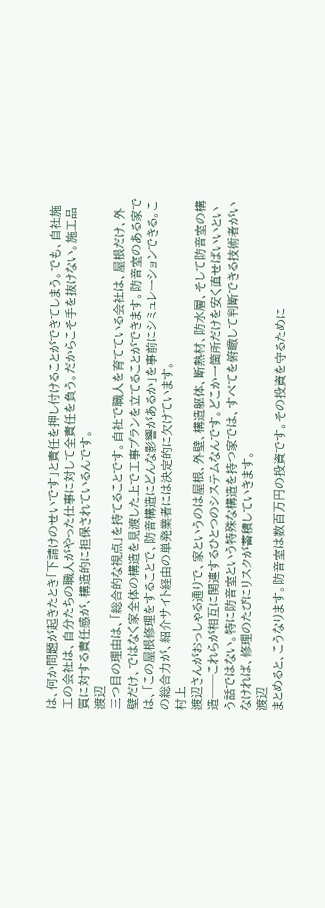は、何か問題が起きたとき「下請けのせいです」と責任を押し付けることができてしまう。でも、自社施工の会社は、自分たちの職人がやった仕事に対して全責任を負う。だからこそ手を抜けない。施工品質に対する責任感が、構造的に担保されているんです。
渡辺
三つ目の理由は、「総合的な視点」を持てることです。自社で職人を育てている会社は、屋根だけ、外壁だけ、ではなく家全体の構造を見渡した上で工事プランを立てることができます。防音室のある家では、「この屋根修理をすることで、防音構造にどんな影響があるか」を事前にシミュレーションできる。この総合力が、紹介サイト経由の単発業者には決定的に欠けています。
村上
渡辺さんがおっしゃる通りで、家というのは屋根、外壁、構造躯体、断熱材、防水層、そして防音室の構造──これらが相互に関連するひとつのシステムなんです。どこか一箇所だけを安く直せばいいという話ではない。特に防音室という特殊な構造を持つ家では、すべてを俯瞰して判断できる技術者がいなければ、修理のたびにリスクが蓄積していきます。
渡辺
まとめると、こうなります。防音室は数百万円の投資です。その投資を守るために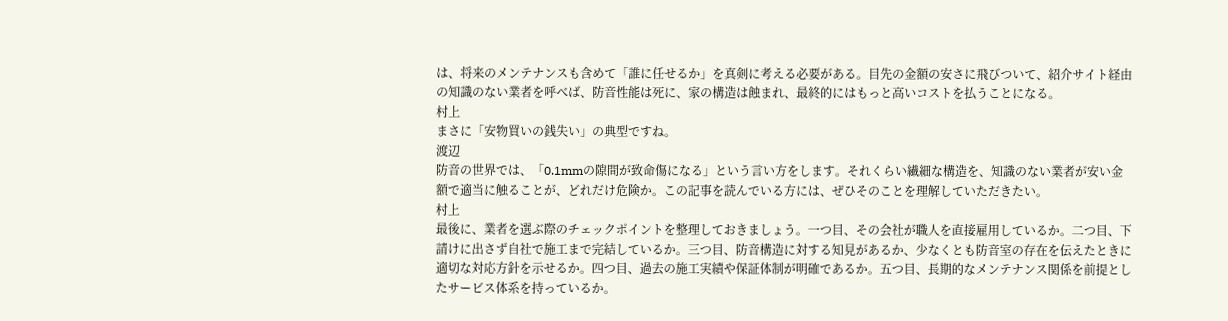は、将来のメンテナンスも含めて「誰に任せるか」を真剣に考える必要がある。目先の金額の安さに飛びついて、紹介サイト経由の知識のない業者を呼べば、防音性能は死に、家の構造は蝕まれ、最終的にはもっと高いコストを払うことになる。
村上
まさに「安物買いの銭失い」の典型ですね。
渡辺
防音の世界では、「0.1mmの隙間が致命傷になる」という言い方をします。それくらい繊細な構造を、知識のない業者が安い金額で適当に触ることが、どれだけ危険か。この記事を読んでいる方には、ぜひそのことを理解していただきたい。
村上
最後に、業者を選ぶ際のチェックポイントを整理しておきましょう。一つ目、その会社が職人を直接雇用しているか。二つ目、下請けに出さず自社で施工まで完結しているか。三つ目、防音構造に対する知見があるか、少なくとも防音室の存在を伝えたときに適切な対応方針を示せるか。四つ目、過去の施工実績や保証体制が明確であるか。五つ目、長期的なメンテナンス関係を前提としたサービス体系を持っているか。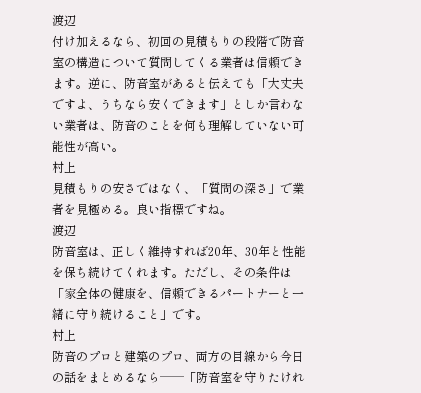渡辺
付け加えるなら、初回の見積もりの段階で防音室の構造について質問してくる業者は信頼できます。逆に、防音室があると伝えても「大丈夫ですよ、うちなら安くできます」としか言わない業者は、防音のことを何も理解していない可能性が高い。
村上
見積もりの安さではなく、「質問の深さ」で業者を見極める。良い指標ですね。
渡辺
防音室は、正しく維持すれば20年、30年と性能を保ち続けてくれます。ただし、その条件は「家全体の健康を、信頼できるパートナーと一緒に守り続けること」です。
村上
防音のプロと建築のプロ、両方の目線から今日の話をまとめるなら──「防音室を守りたけれ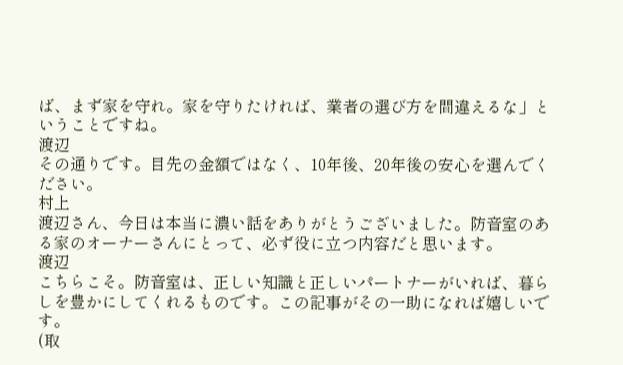ば、まず家を守れ。家を守りたければ、業者の選び方を間違えるな」ということですね。
渡辺
その通りです。目先の金額ではなく、10年後、20年後の安心を選んでください。
村上
渡辺さん、今日は本当に濃い話をありがとうございました。防音室のある家のオーナーさんにとって、必ず役に立つ内容だと思います。
渡辺
こちらこそ。防音室は、正しい知識と正しいパートナーがいれば、暮らしを豊かにしてくれるものです。この記事がその一助になれば嬉しいです。
(取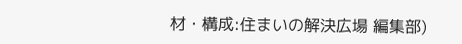材・構成:住まいの解決広場 編集部)